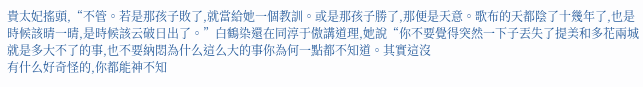貴太妃搖頭,“不管。若是那孩子敗了,就當給她一個教訓。或是那孩子勝了,那便是天意。歌布的天都陰了十幾年了,也是時候該晴一晴,是時候該云破日出了。”白鶴染還在同淳于傲講道理,她說“你不要覺得突然一下子丟失了提美和多花兩城就是多大不了的事,也不要納悶為什么這么大的事你為何一點都不知道。其實這沒
有什么好奇怪的,你都能神不知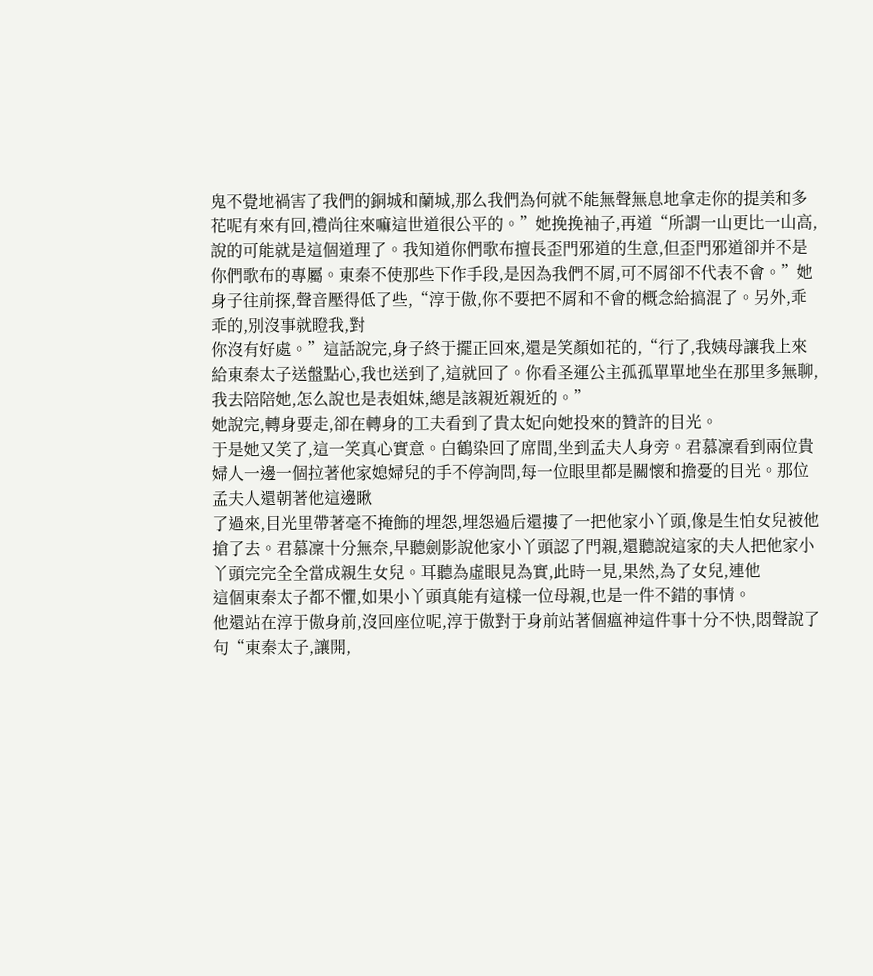鬼不覺地禍害了我們的銅城和蘭城,那么我們為何就不能無聲無息地拿走你的提美和多花呢有來有回,禮尚往來嘛這世道很公平的。”她挽挽袖子,再道“所謂一山更比一山高,說的可能就是這個道理了。我知道你們歌布擅長歪門邪道的生意,但歪門邪道卻并不是你們歌布的專屬。東秦不使那些下作手段,是因為我們不屑,可不屑卻不代表不會。”她身子往前探,聲音壓得低了些,“淳于傲,你不要把不屑和不會的概念給搞混了。另外,乖乖的,別沒事就瞪我,對
你沒有好處。”這話說完,身子終于擺正回來,還是笑顏如花的,“行了,我姨母讓我上來給東秦太子送盤點心,我也送到了,這就回了。你看圣運公主孤孤單單地坐在那里多無聊,
我去陪陪她,怎么說也是表姐妹,總是該親近親近的。”
她說完,轉身要走,卻在轉身的工夫看到了貴太妃向她投來的贊許的目光。
于是她又笑了,這一笑真心實意。白鶴染回了席間,坐到孟夫人身旁。君慕凜看到兩位貴婦人一邊一個拉著他家媳婦兒的手不停詢問,每一位眼里都是關懷和擔憂的目光。那位孟夫人還朝著他這邊瞅
了過來,目光里帶著毫不掩飾的埋怨,埋怨過后還摟了一把他家小丫頭,像是生怕女兒被他搶了去。君慕凜十分無奈,早聽劍影說他家小丫頭認了門親,還聽說這家的夫人把他家小丫頭完完全全當成親生女兒。耳聽為虛眼見為實,此時一見,果然,為了女兒,連他
這個東秦太子都不懼,如果小丫頭真能有這樣一位母親,也是一件不錯的事情。
他還站在淳于傲身前,沒回座位呢,淳于傲對于身前站著個瘟神這件事十分不快,悶聲說了句“東秦太子,讓開,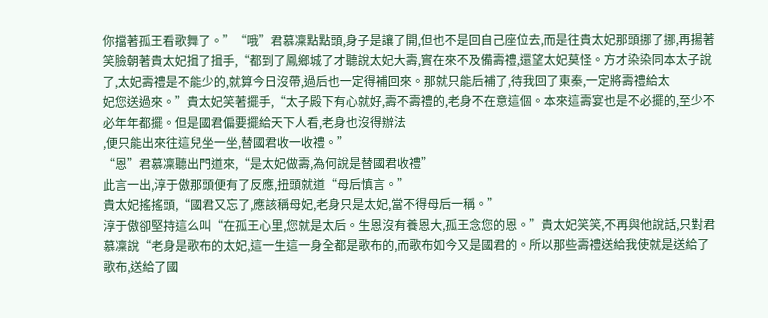你擋著孤王看歌舞了。”“哦”君慕凜點點頭,身子是讓了開,但也不是回自己座位去,而是往貴太妃那頭挪了挪,再揚著笑臉朝著貴太妃揖了揖手,“都到了鳳鄉城了才聽說太妃大壽,實在來不及備壽禮,還望太妃莫怪。方才染染同本太子說了,太妃壽禮是不能少的,就算今日沒帶,過后也一定得補回來。那就只能后補了,待我回了東秦,一定將壽禮給太
妃您送過來。”貴太妃笑著擺手,“太子殿下有心就好,壽不壽禮的,老身不在意這個。本來這壽宴也是不必擺的,至少不必年年都擺。但是國君偏要擺給天下人看,老身也沒得辦法
,便只能出來往這兒坐一坐,替國君收一收禮。”
“恩”君慕凜聽出門道來,“是太妃做壽,為何說是替國君收禮”
此言一出,淳于傲那頭便有了反應,扭頭就道“母后慎言。”
貴太妃搖搖頭,“國君又忘了,應該稱母妃,老身只是太妃,當不得母后一稱。”
淳于傲卻堅持這么叫“在孤王心里,您就是太后。生恩沒有養恩大,孤王念您的恩。”貴太妃笑笑,不再與他說話,只對君慕凜說“老身是歌布的太妃,這一生這一身全都是歌布的,而歌布如今又是國君的。所以那些壽禮送給我使就是送給了歌布,送給了國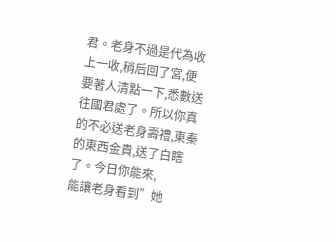君。老身不過是代為收上一收,稍后回了宮,便要著人清點一下,悉數送往國君處了。所以你真的不必送老身壽禮,東秦的東西金貴,送了白瞎了。今日你能來,
能讓老身看到”她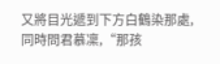又將目光遞到下方白鶴染那處,同時問君慕凜,“那孩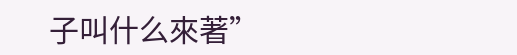子叫什么來著”